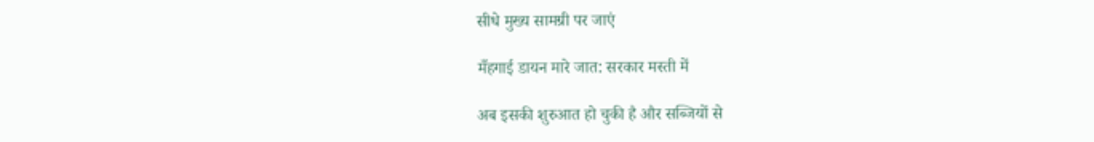सीधे मुख्य सामग्री पर जाएं

मँहगाई डायन मारे जात: सरकार मस्ती में

अब इसकी शुरुआत हो चुकी है और सब्जियों से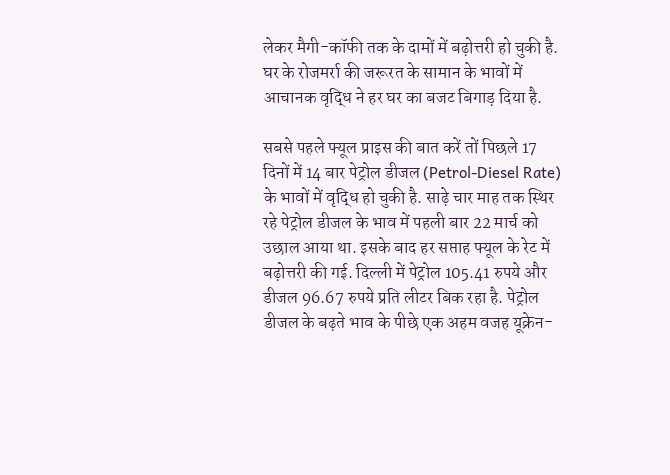लेकर मैगी-कॉफी तक के दामों में बढ़ोत्तरी हो चुकी है. घर के रोजमर्रा की जरूरत के सामान के भावों में आचानक वृद्धि ने हर घर का बजट बिगाड़ दिया है.

सबसे पहले फ्यूल प्राइस की बात करें तों पिछले 17 दिनों में 14 बार पेट्रोल डीजल (Petrol-Diesel Rate) के भावों में वृद्धि हो चुकी है. साढ़े चार माह तक स्थिर रहे पेट्रोल डीजल के भाव में पहली बार 22 मार्च को उछाल आया था. इसके बाद हर सप्ताह फ्यूल के रेट में बढ़ोत्तरी की गई. दिल्ली में पेट्रोल 105.41 रुपये और डीजल 96.67 रुपये प्रति लीटर बिक रहा है. पेट्रोल डीजल के बढ़ते भाव के पीछे एक अहम वजह यूक्रेन-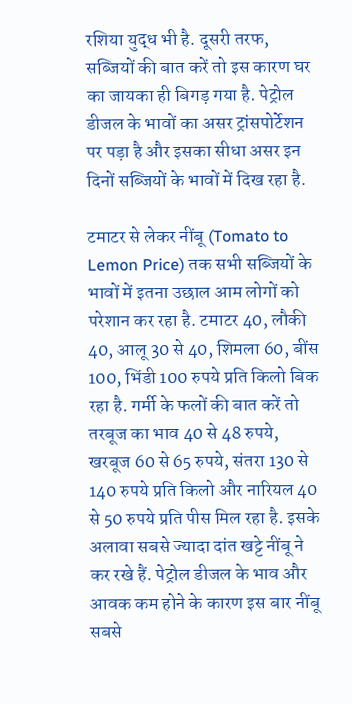रशिया युद्ध भी है. दूसरी तरफ, सब्जियों की बात करें तो इस कारण घर का जायका ही बिगड़ गया है. पेट्रोल डीजल के भावों का असर ट्रांसपोर्टेशन पर पड़ा है और इसका सीधा असर इन दिनों सब्जियों के भावों में दिख रहा है.

टमाटर से लेकर नींबू (Tomato to Lemon Price) तक सभी सब्जियों के भावों में इतना उछाल आम लोगों को परेशान कर रहा है. टमाटर 40, लौकी 40, आलू 30 से 40, शिमला 60, बींस 100, भिंडी 100 रुपये प्रति किलो बिक रहा है. गर्मी के फलों की बात करें तो तरबूज का भाव 40 से 48 रुपये, खरबूज 60 से 65 रुपये, संतरा 130 से 140 रुपये प्रति किलो और नारियल 40 से 50 रुपये प्रति पीस मिल रहा है. इसके अलावा सबसे ज्यादा दांत खट्टे नींबू ने कर रखे हैं. पेट्रोल डीजल के भाव और आवक कम होने के कारण इस बार नींबू सबसे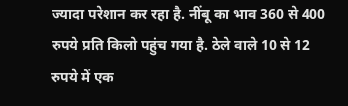ज्यादा परेशान कर रहा है. नींबू का भाव 360 से 400 रुपये प्रति किलो पहुंच गया है. ठेले वाले 10 से 12 रुपये में एक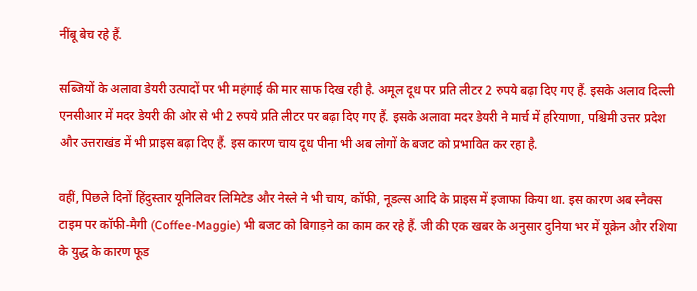नींबू बेच रहे हैं.

सब्जियों के अलावा डेयरी उत्पादों पर भी महंगाई की मार साफ दिख रही है. अमूल दूध पर प्रति लीटर 2 रुपये बढ़ा दिए गए हैं. इसके अलाव दिल्ली एनसीआर में मदर डेयरी की ओर से भी 2 रुपये प्रति लीटर पर बढ़ा दिए गए हैं. इसके अलावा मदर डेयरी ने मार्च में हरियाणा, पश्चिमी उत्तर प्रदेश और उत्तराखंड में भी प्राइस बढ़ा दिए हैं. इस कारण चाय दूध पीना भी अब लोगों के बजट को प्रभावित कर रहा है.

वहीं, पिछले दिनों हिंदुस्तार यूनिलिवर लिमिटेड और नेस्ले ने भी चाय, कॉफी, नूडल्स आदि के प्राइस में इजाफा किया था. इस कारण अब स्नैक्स टाइम पर कॉफी-मैगी (Coffee-Maggie) भी बजट को बिगाड़ने का काम कर रहे हैं. जी की एक खबर के अनुसार दुनिया भर में यूक्रेन और रशिया के युद्ध के कारण फूड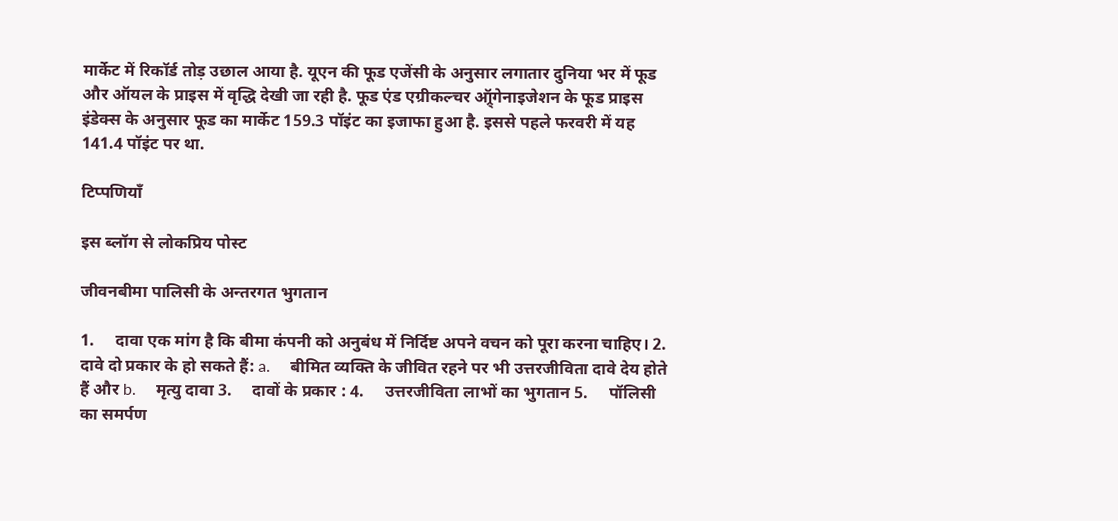मार्केट में रिकॉर्ड तोड़ उछाल आया है. यूएन की फूड एजेंसी के अनुसार लगातार दुनिया भर में फूड और ऑयल के प्राइस में वृद्धि देखी जा रही है. फूड एंड एग्रीकल्चर ऑ्र्गेनाइजेशन के फूड प्राइस इंडेक्स के अनुसार फूड का मार्केट 159.3 पॉइंट का इजाफा हुआ है. इससे पहले फरवरी में यह 141.4 पॉइंट पर था.

टिप्पणियाँ

इस ब्लॉग से लोकप्रिय पोस्ट

जीवनबीमा पालिसी के अन्तरगत भुगतान

1.     दावा एक मांग है कि बीमा कंपनी को अनुबंध में निर्दिष्ट अपने वचन को पूरा करना चाहिए। 2.     दावे दो प्रकार के हो सकते हैं: a.     बीमित व्यक्ति के जीवित रहने पर भी उत्तरजीविता दावे देय होते हैं और b.     मृत्यु दावा 3.     दावों के प्रकार : 4.     उत्तरजीविता लाभों का भुगतान 5.     पॉलिसी का समर्पण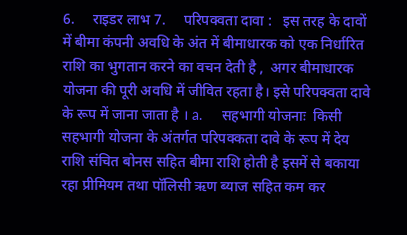6.     राइडर लाभ 7.     परिपक्वता दावा :   इस तरह के दावों में बीमा कंपनी अवधि के अंत में बीमाधारक को एक निर्धारित राशि का भुगतान करने का वचन देती है ,  अगर बीमाधारक योजना की पूरी अवधि में जीवित रहता है। इसे परिपक्वता दावे के रूप में जाना जाता है । a.     सहभागी योजनाः  किसी सहभागी योजना के अंतर्गत परिपक्कता दावे के रूप में देय राशि संचित बोनस सहित बीमा राशि होती है इसमें से बकाया रहा प्रीमियम तथा पॉलिसी ऋण ब्याज सहित कम कर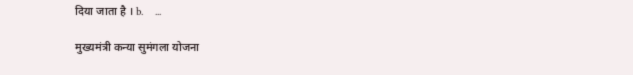दिया जाता है । b.    ...

मुख्यमंत्री कन्या सुमंगला योजना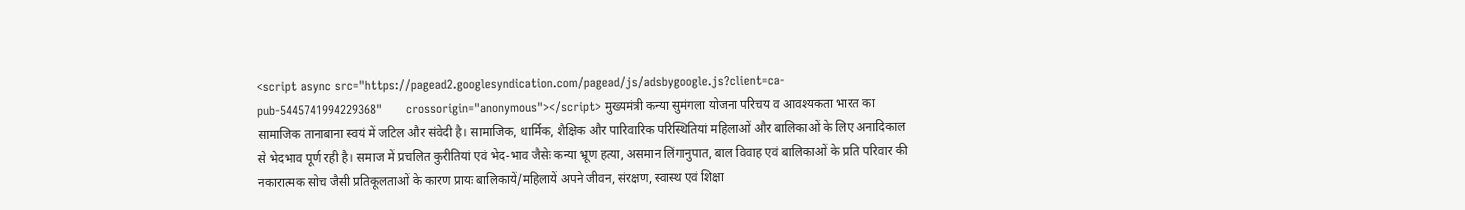<script async src="https://pagead2.googlesyndication.com/pagead/js/adsbygoogle.js?client=ca-pub-5445741994229368"      crossorigin="anonymous"></script> मुख्यमंत्री कन्या सुमंगला योजना परिचय व आवश्यकता भारत का सामाजिक तानाबाना स्वयं में जटिल और संवेदी है। सामाजिक, धार्मिक, शैक्षिक और पारिवारिक परिस्थितियां महिलाओं और बालिकाओं के लिए अनादिकाल से भेदभाव पूर्ण रही है। समाज में प्रचलित कुरीतियां एवं भेद-भाव जैसेः कन्या भ्रूण हत्या, असमान लिंगानुपात, बाल विवाह एवं बालिकाओं के प्रति परिवार की नकारात्मक सोच जैसी प्रतिकूलताओं के कारण प्रायः बालिकायें/महिलायें अपने जीवन, संरक्षण, स्वास्थ एवं शिक्षा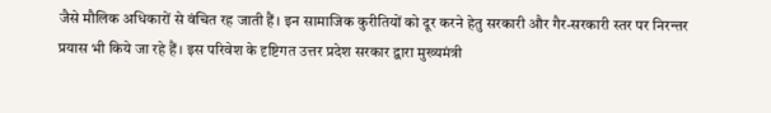जैसे मौलिक अधिकारों से वंचित रह जाती हैं। इन सामाजिक कुरीतियों को दूर करने हेतु सरकारी और गैर-सरकारी स्तर पर निरन्तर प्रयास भी किये जा रहे हैं। इस परिवेश के दृष्टिगत उत्तर प्रदेश सरकार द्वारा मुख्यमंत्री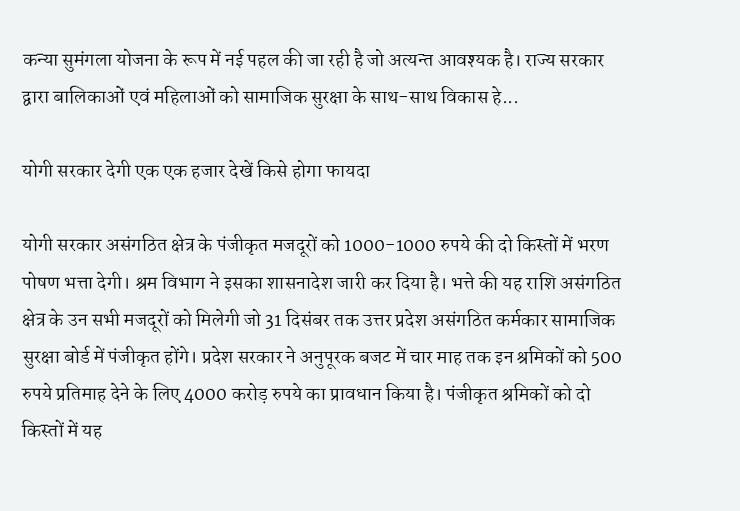कन्या सुमंगला योजना के रूप में नई पहल की जा रही है जो अत्यन्त आवश्यक है। राज्य सरकार द्वारा बालिकाओं एवं महिलाओं को सामाजिक सुरक्षा के साथ-साथ विकास हे...

योगी सरकार देगी एक एक हजार देखें किसे होगा फायदा

योगी सरकार असंगठित क्षेत्र के पंजीकृत मजदूरों को 1000-1000 रुपये की दो किस्तों में भरण पोषण भत्ता देगी। श्रम विभाग ने इसका शासनादेश जारी कर दिया है। भत्ते की यह राशि असंगठित क्षेत्र के उन सभी मजदूरों को मिलेगी जो 31 दिसंबर तक उत्तर प्रदेश असंगठित कर्मकार सामाजिक सुरक्षा बोर्ड में पंजीकृत होंगे। प्रदेश सरकार ने अनुपूरक बजट में चार माह तक इन श्रमिकों को 500 रुपये प्रतिमाह देने के लिए 4000 करोड़ रुपये का प्रावधान किया है। पंजीकृत श्रमिकों को दो किस्तों में यह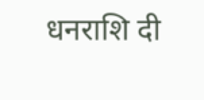धनराशि दी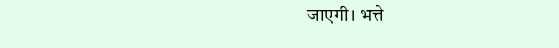जाएगी। भत्ते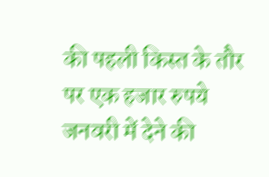की पहली किस्त के तौर पर एक हजार रुपये जनवरी में देने की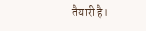तैयारी है।